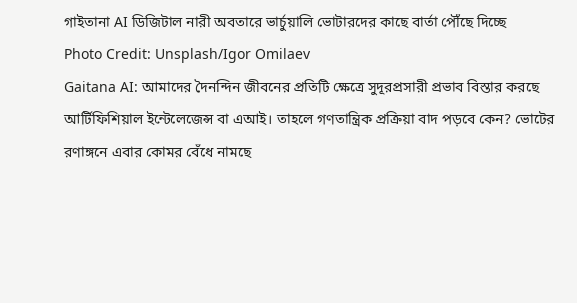গাইতানা AI ডিজিটাল নারী অবতারে ভার্চুয়ালি ভোটারদের কাছে বার্তা পৌঁছে দিচ্ছে
Photo Credit: Unsplash/Igor Omilaev
Gaitana AI: আমাদের দৈনন্দিন জীবনের প্রতিটি ক্ষেত্রে সুদূরপ্রসারী প্রভাব বিস্তার করছে আর্টিফিশিয়াল ইন্টেলেজেন্স বা এআই। তাহলে গণতান্ত্রিক প্রক্রিয়া বাদ পড়বে কেন? ভোটের রণাঙ্গনে এবার কোমর বেঁধে নামছে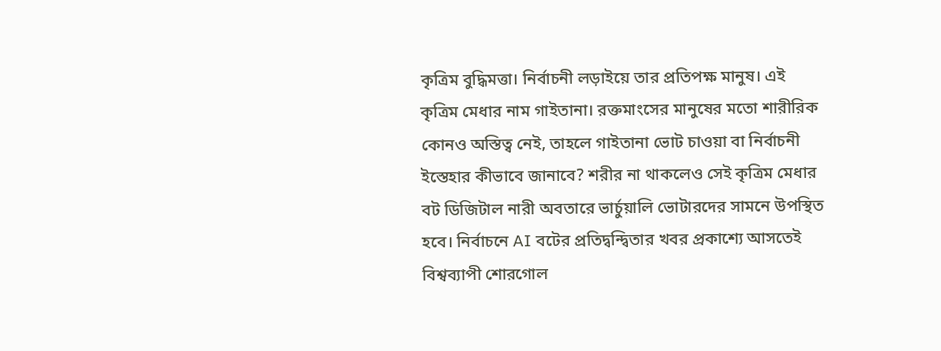কৃত্রিম বুদ্ধিমত্তা। নির্বাচনী লড়াইয়ে তার প্রতিপক্ষ মানুষ। এই কৃত্রিম মেধার নাম গাইতানা। রক্তমাংসের মানুষের মতো শারীরিক কোনও অস্তিত্ব নেই, তাহলে গাইতানা ভোট চাওয়া বা নির্বাচনী ইস্তেহার কীভাবে জানাবে? শরীর না থাকলেও সেই কৃত্রিম মেধার বট ডিজিটাল নারী অবতারে ভার্চুয়ালি ভোটারদের সামনে উপস্থিত হবে। নির্বাচনে AI বটের প্রতিদ্বন্দ্বিতার খবর প্রকাশ্যে আসতেই বিশ্বব্যাপী শোরগোল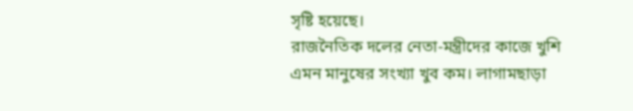সৃষ্টি হয়েছে।
রাজনৈতিক দলের নেতা-মন্ত্রীদের কাজে খুশি এমন মানুষের সংখ্যা খুব কম। লাগামছাড়া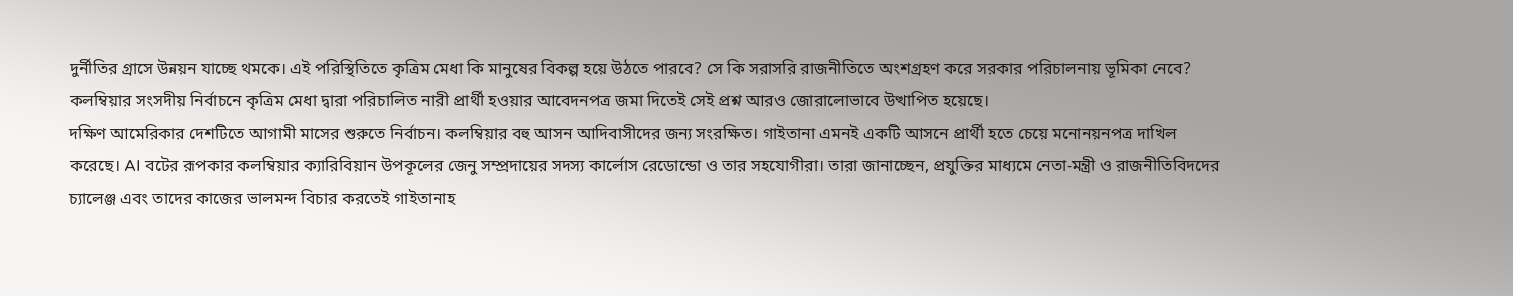দুর্নীতির গ্রাসে উন্নয়ন যাচ্ছে থমকে। এই পরিস্থিতিতে কৃত্রিম মেধা কি মানুষের বিকল্প হয়ে উঠতে পারবে? সে কি সরাসরি রাজনীতিতে অংশগ্রহণ করে সরকার পরিচালনায় ভূমিকা নেবে? কলম্বিয়ার সংসদীয় নির্বাচনে কৃত্রিম মেধা দ্বারা পরিচালিত নারী প্রার্থী হওয়ার আবেদনপত্র জমা দিতেই সেই প্রশ্ন আরও জোরালোভাবে উত্থাপিত হয়েছে।
দক্ষিণ আমেরিকার দেশটিতে আগামী মাসের শুরুতে নির্বাচন। কলম্বিয়ার বহু আসন আদিবাসীদের জন্য সংরক্ষিত। গাইতানা এমনই একটি আসনে প্রার্থী হতে চেয়ে মনোনয়নপত্র দাখিল করেছে। AI বটের রূপকার কলম্বিয়ার ক্যারিবিয়ান উপকূলের জেনু সম্প্রদায়ের সদস্য কার্লোস রেডোন্ডো ও তার সহযোগীরা। তারা জানাচ্ছেন, প্রযুক্তির মাধ্যমে নেতা-মন্ত্রী ও রাজনীতিবিদদের চ্যালেঞ্জ এবং তাদের কাজের ভালমন্দ বিচার করতেই গাইতানাহ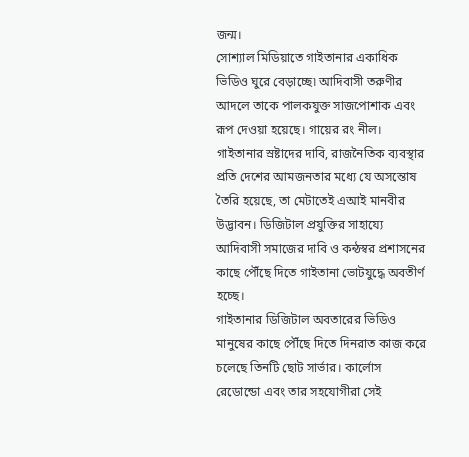জন্ম।
সোশ্যাল মিডিয়াতে গাইতানার একাধিক ভিডিও ঘুরে বেড়াচ্ছে৷ আদিবাসী তরুণীর আদলে তাকে পালকযুক্ত সাজপোশাক এবং রূপ দেওয়া হয়েছে। গায়ের রং নীল। গাইতানার স্রষ্টাদের দাবি, রাজনৈতিক ব্যবস্থার প্রতি দেশের আমজনতার মধ্যে যে অসন্তোষ তৈরি হয়েছে, তা মেটাতেই এআই মানবীর উদ্ভাবন। ডিজিটাল প্রযুক্তির সাহায্যে আদিবাসী সমাজের দাবি ও কন্ঠস্বর প্রশাসনের কাছে পৌঁছে দিতে গাইতানা ভোটযুদ্ধে অবতীর্ণ হচ্ছে।
গাইতানার ডিজিটাল অবতারের ভিডিও মানুষের কাছে পৌঁছে দিতে দিনরাত কাজ করে চলেছে তিনটি ছোট সার্ভার। কার্লোস রেডোন্ডো এবং তার সহযোগীরা সেই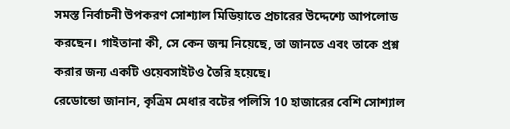সমস্ত নির্বাচনী উপকরণ সোশ্যাল মিডিয়াতে প্রচারের উদ্দেশ্যে আপলোড করছেন। গাইতানা কী, সে কেন জন্ম নিয়েছে, তা জানতে এবং তাকে প্রশ্ন করার জন্য একটি ওয়েবসাইটও তৈরি হয়েছে।
রেডোন্ডো জানান, কৃত্রিম মেধার বটের পলিসি 10 হাজারের বেশি সোশ্যাল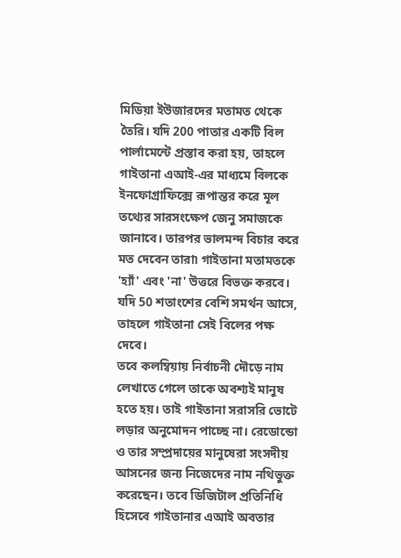মিডিয়া ইউজারদের মতামত থেকে তৈরি। যদি 200 পাতার একটি বিল পার্লামেন্টে প্রস্তাব করা হয়, তাহলে গাইতানা এআই-এর মাধ্যমে বিলকে ইনফোগ্রাফিক্সে রূপান্তর করে মূল তথ্যের সারসংক্ষেপ জেনু সমাজকে জানাবে। তারপর ভালমন্দ বিচার করে মত দেবেন তারা৷ গাইতানা মতামতকে 'হ্যাঁ' এবং 'না' উত্তরে বিভক্ত করবে। যদি 50 শতাংশের বেশি সমর্থন আসে, তাহলে গাইতানা সেই বিলের পক্ষ দেবে।
তবে কলম্বিয়ায় নির্বাচনী দৌড়ে নাম লেখাতে গেলে তাকে অবশ্যই মানুষ হতে হয়। তাই গাইতানা সরাসরি ভোটে লড়ার অনুমোদন পাচ্ছে না। রেডোন্ডো ও তার সম্প্রদায়ের মানুষেরা সংসদীয় আসনের জন্য নিজেদের নাম নথিভুক্ত করেছেন। তবে ডিজিটাল প্রতিনিধি হিসেবে গাইতানার এআই অবতার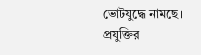ভোটযুদ্ধে নামছে।
প্রযুক্তির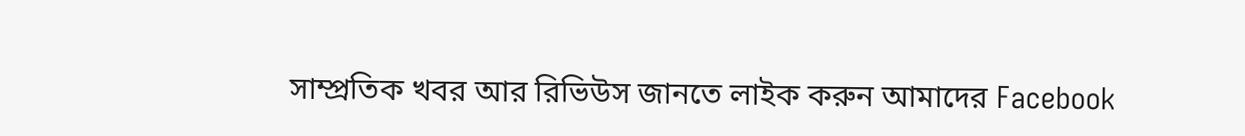সাম্প্রতিক খবর আর রিভিউস জানতে লাইক করুন আমাদের Facebook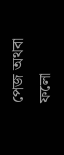পেজ অথবা ফলো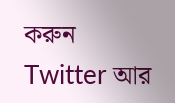করুন Twitter আর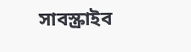সাবস্ক্রাইব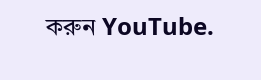করুন YouTube.